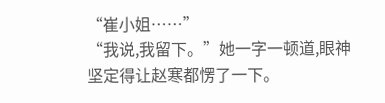“崔小姐……”
“我说,我留下。”她一字一顿道,眼神坚定得让赵寒都愣了一下。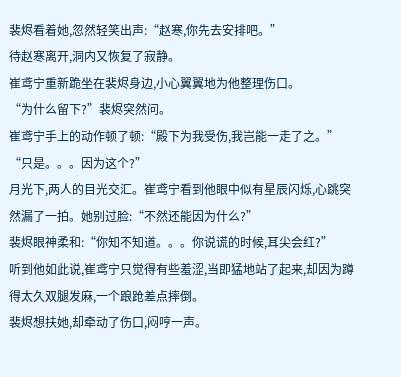裴烬看着她,忽然轻笑出声:“赵寒,你先去安排吧。”
待赵寒离开,洞内又恢复了寂静。
崔鸢宁重新跪坐在裴烬身边,小心翼翼地为他整理伤口。
“为什么留下?”裴烬突然问。
崔鸢宁手上的动作顿了顿:“殿下为我受伤,我岂能一走了之。”
“只是。。。因为这个?”
月光下,两人的目光交汇。崔鸢宁看到他眼中似有星辰闪烁,心跳突然漏了一拍。她别过脸:“不然还能因为什么?”
裴烬眼神柔和:“你知不知道。。。你说谎的时候,耳尖会红?”
听到他如此说,崔鸢宁只觉得有些羞涩,当即猛地站了起来,却因为蹲得太久双腿发麻,一个踉跄差点摔倒。
裴烬想扶她,却牵动了伤口,闷哼一声。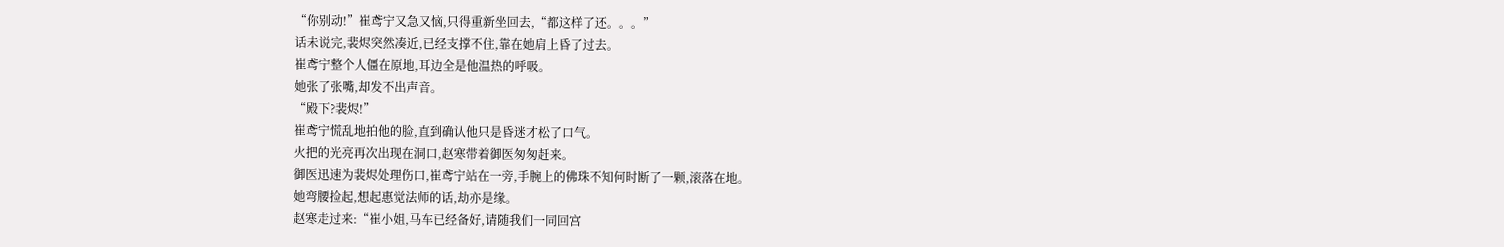“你别动!”崔鸢宁又急又恼,只得重新坐回去,“都这样了还。。。”
话未说完,裴烬突然凑近,已经支撑不住,靠在她肩上昏了过去。
崔鸢宁整个人僵在原地,耳边全是他温热的呼吸。
她张了张嘴,却发不出声音。
“殿下?裴烬!”
崔鸢宁慌乱地拍他的脸,直到确认他只是昏迷才松了口气。
火把的光亮再次出现在洞口,赵寒带着御医匆匆赶来。
御医迅速为裴烬处理伤口,崔鸢宁站在一旁,手腕上的佛珠不知何时断了一颗,滚落在地。
她弯腰捡起,想起惠觉法师的话,劫亦是缘。
赵寒走过来:“崔小姐,马车已经备好,请随我们一同回宫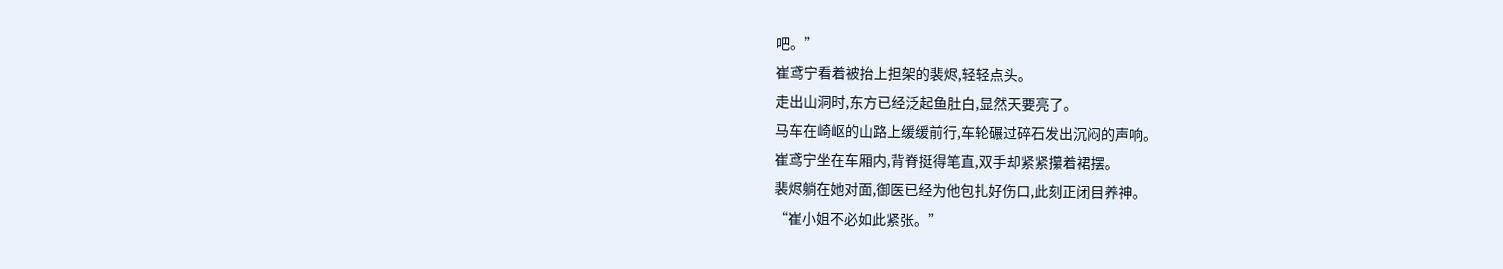吧。”
崔鸢宁看着被抬上担架的裴烬,轻轻点头。
走出山洞时,东方已经泛起鱼肚白,显然天要亮了。
马车在崎岖的山路上缓缓前行,车轮碾过碎石发出沉闷的声响。
崔鸢宁坐在车厢内,背脊挺得笔直,双手却紧紧攥着裙摆。
裴烬躺在她对面,御医已经为他包扎好伤口,此刻正闭目养神。
“崔小姐不必如此紧张。”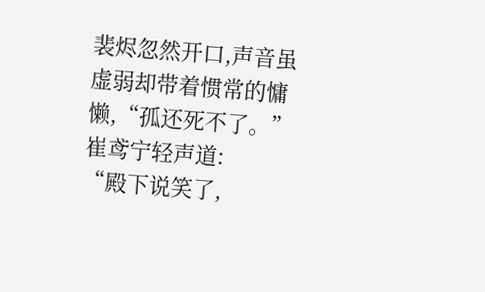裴烬忽然开口,声音虽虚弱却带着惯常的慵懒,“孤还死不了。”
崔鸢宁轻声道:
“殿下说笑了,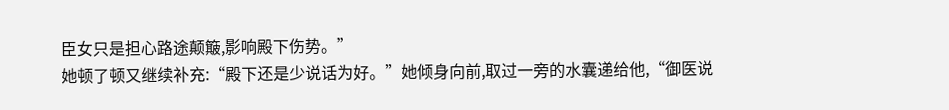臣女只是担心路途颠簸,影响殿下伤势。”
她顿了顿又继续补充:“殿下还是少说话为好。”她倾身向前,取过一旁的水囊递给他,“御医说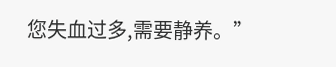您失血过多,需要静养。”